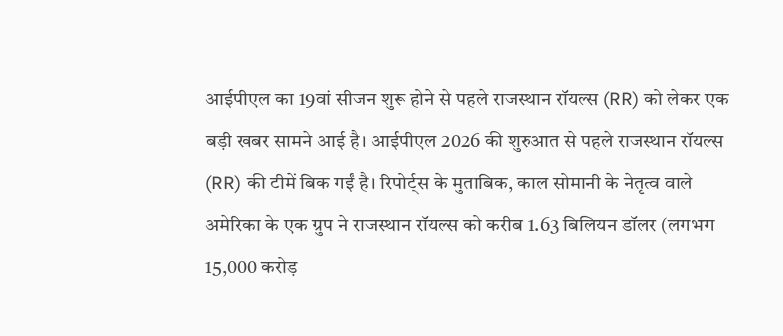आईपीएल का 19वां सीजन शुरू होने से पहले राजस्थान रॉयल्स (RR) को लेकर एक बड़ी खबर सामने आई है। आईपीएल 2026 की शुरुआत से पहले राजस्थान रॉयल्स (RR) की टीमें बिक गईं है। रिपोर्ट्स के मुताबिक, काल सोमानी के नेतृत्व वाले अमेरिका के एक ग्रुप ने राजस्थान रॉयल्स को करीब 1.63 बिलियन डॉलर (लगभग 15,000 करोड़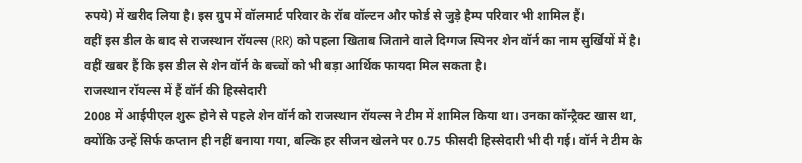रुपये) में खरीद लिया है। इस ग्रुप में वॉलमार्ट परिवार के रॉब वॉल्टन और फोर्ड से जुड़े हैम्प परिवार भी शामिल हैं।
वहीं इस डील के बाद से राजस्थान रॉयल्स (RR) को पहला खिताब जिताने वाले दिग्गज स्पिनर शेन वॉर्न का नाम सुर्खियों में है। वहीं खबर हैं कि इस डील से शेन वॉर्न के बच्चों को भी बड़ा आर्थिक फायदा मिल सकता है।
राजस्थान रॉयल्स में हैं वॉर्न की हिस्सेदारी
2008 में आईपीएल शुरू होने से पहले शेन वॉर्न को राजस्थान रॉयल्स ने टीम में शामिल किया था। उनका कॉन्ट्रैक्ट खास था, क्योंकि उन्हें सिर्फ कप्तान ही नहीं बनाया गया, बल्कि हर सीजन खेलने पर 0.75 फीसदी हिस्सेदारी भी दी गई। वॉर्न ने टीम के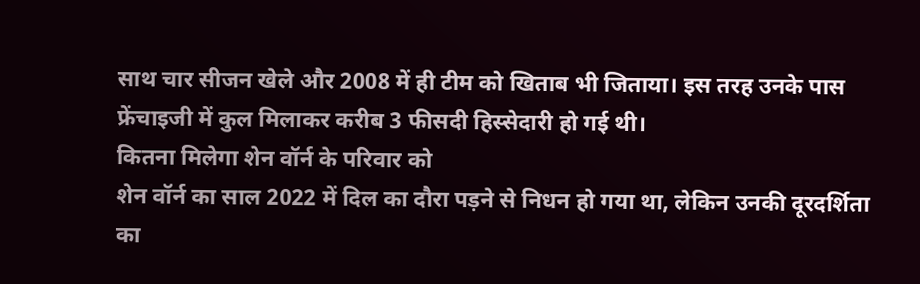साथ चार सीजन खेले और 2008 में ही टीम को खिताब भी जिताया। इस तरह उनके पास फ्रेंचाइजी में कुल मिलाकर करीब 3 फीसदी हिस्सेदारी हो गई थी।
कितना मिलेगा शेन वॉर्न के परिवार को
शेन वॉर्न का साल 2022 में दिल का दौरा पड़ने से निधन हो गया था, लेकिन उनकी दूरदर्शिता का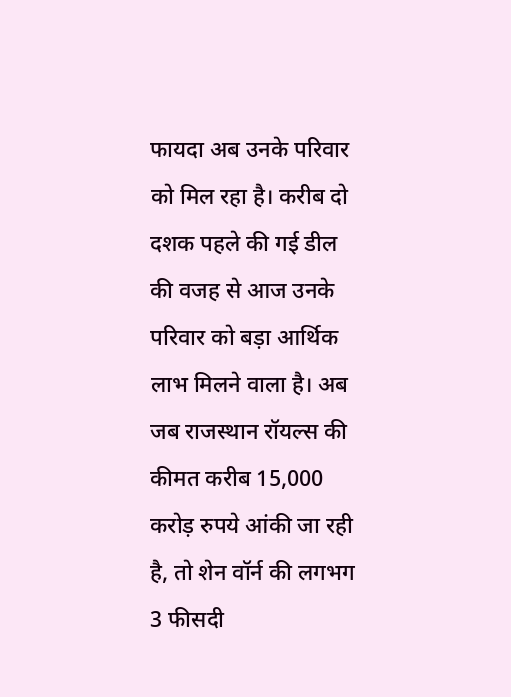फायदा अब उनके परिवार को मिल रहा है। करीब दो दशक पहले की गई डील की वजह से आज उनके परिवार को बड़ा आर्थिक लाभ मिलने वाला है। अब जब राजस्थान रॉयल्स की कीमत करीब 15,000 करोड़ रुपये आंकी जा रही है, तो शेन वॉर्न की लगभग 3 फीसदी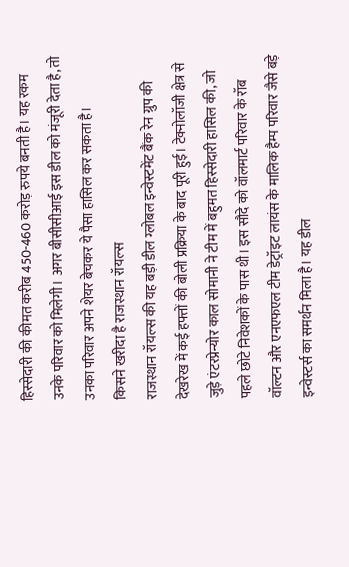हिस्सेदारी की कीमत करीब 450-460 करोड़ रुपये बनती है। यह रकम उनके परिवार को मिलेगी। अगर बीसीसीआई इस डील को मंजूरी देता है, तो उनका परिवार अपने शेयर बेचकर ये पैसा हासिल कर सकता है।
किसने खरीदा है राजस्थान रॉयल्स
राजस्थान रॉयल्स की यह बड़ी डील ग्लोबल इन्वेस्टमेंट बैंक रेन ग्रुप की देखरेख में कई हफ्तों की बोली प्रक्रिया के बाद पूरी हुई। टेक्नोलॉजी क्षेत्र से जुड़े एंटरप्रेन्योर काल सोमानी ने टीम में बहुमत हिस्सेदारी हासिल की, जो पहले छोटे निवेशकों के पास थी। इस सौदे को वॉलमार्ट परिवार के रॉब वॉल्टन और एनएफएल टीम डेट्रॉइट लायंस के मालिक हैम्प परिवार जैसे बड़े इन्वेस्टर्स का समर्थन मिला है। यह डील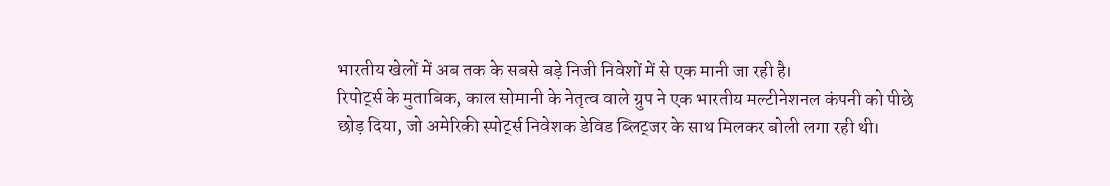भारतीय खेलों में अब तक के सबसे बड़े निजी निवेशों में से एक मानी जा रही है।
रिपोर्ट्स के मुताबिक, काल सोमानी के नेतृत्व वाले ग्रुप ने एक भारतीय मल्टीनेशनल कंपनी को पीछे छोड़ दिया, जो अमेरिकी स्पोर्ट्स निवेशक डेविड ब्लिट्जर के साथ मिलकर बोली लगा रही थी।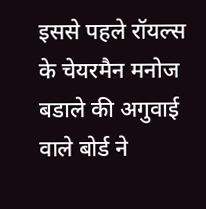इससे पहले रॉयल्स के चेयरमैन मनोज बडाले की अगुवाई वाले बोर्ड ने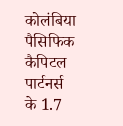कोलंबिया पैसिफिक कैपिटल पार्टनर्स के 1.7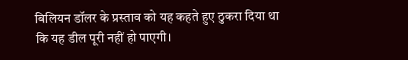बिलियन डॉलर के प्रस्ताव को यह कहते हुए ठुकरा दिया था कि यह डील पूरी नहीं हो पाएगी।